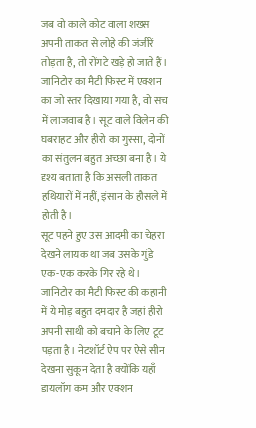जब वो काले कोट वाला शख्स अपनी ताकत से लोहे की जंजीरें तोड़ता है, तो रोंगटे खड़े हो जाते हैं। जानिटोर का मैटी फिस्ट में एक्शन का जो स्तर दिखाया गया है, वो सच में लाजवाब है। सूट वाले विलेन की घबराहट और हीरो का गुस्सा, दोनों का संतुलन बहुत अच्छा बना है। ये दृश्य बताता है कि असली ताकत हथियारों में नहीं, इंसान के हौसले में होती है।
सूट पहने हुए उस आदमी का चेहरा देखने लायक था जब उसके गुंडे एक-एक करके गिर रहे थे। जानिटोर का मैटी फिस्ट की कहानी में ये मोड़ बहुत दमदार है जहां हीरो अपनी साथी को बचाने के लिए टूट पड़ता है। नेटशॉर्ट ऐप पर ऐसे सीन देखना सुकून देता है क्योंकि यहाँ डायलॉग कम और एक्शन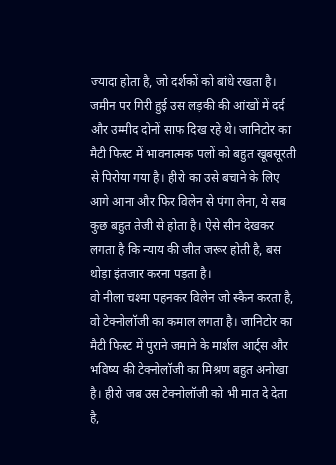ज्यादा होता है, जो दर्शकों को बांधे रखता है।
जमीन पर गिरी हुई उस लड़की की आंखों में दर्द और उम्मीद दोनों साफ दिख रहे थे। जानिटोर का मैटी फिस्ट में भावनात्मक पलों को बहुत खूबसूरती से पिरोया गया है। हीरो का उसे बचाने के लिए आगे आना और फिर विलेन से पंगा लेना, ये सब कुछ बहुत तेजी से होता है। ऐसे सीन देखकर लगता है कि न्याय की जीत जरूर होती है, बस थोड़ा इंतजार करना पड़ता है।
वो नीला चश्मा पहनकर विलेन जो स्कैन करता है, वो टेक्नोलॉजी का कमाल लगता है। जानिटोर का मैटी फिस्ट में पुराने जमाने के मार्शल आर्ट्स और भविष्य की टेक्नोलॉजी का मिश्रण बहुत अनोखा है। हीरो जब उस टेक्नोलॉजी को भी मात दे देता है,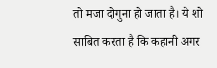तो मजा दोगुना हो जाता है। ये शो साबित करता है कि कहानी अगर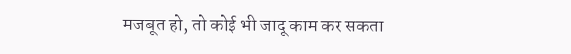मजबूत हो, तो कोई भी जादू काम कर सकता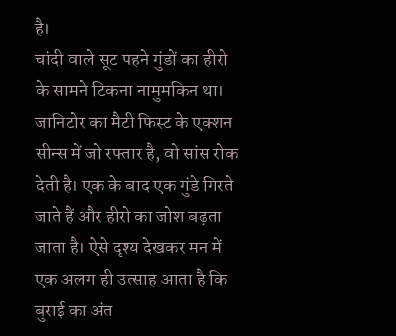है।
चांदी वाले सूट पहने गुंडों का हीरो के सामने टिकना नामुमकिन था। जानिटोर का मैटी फिस्ट के एक्शन सीन्स में जो रफ्तार है, वो सांस रोक देती है। एक के बाद एक गुंडे गिरते जाते हैं और हीरो का जोश बढ़ता जाता है। ऐसे दृश्य देखकर मन में एक अलग ही उत्साह आता है कि बुराई का अंत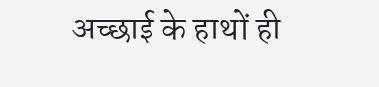अच्छाई के हाथों ही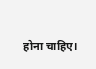होना चाहिए।